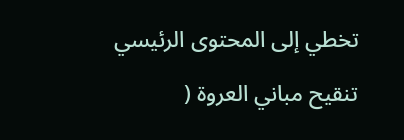تخطي إلى المحتوى الرئيسي

تنقيح مباني العروة (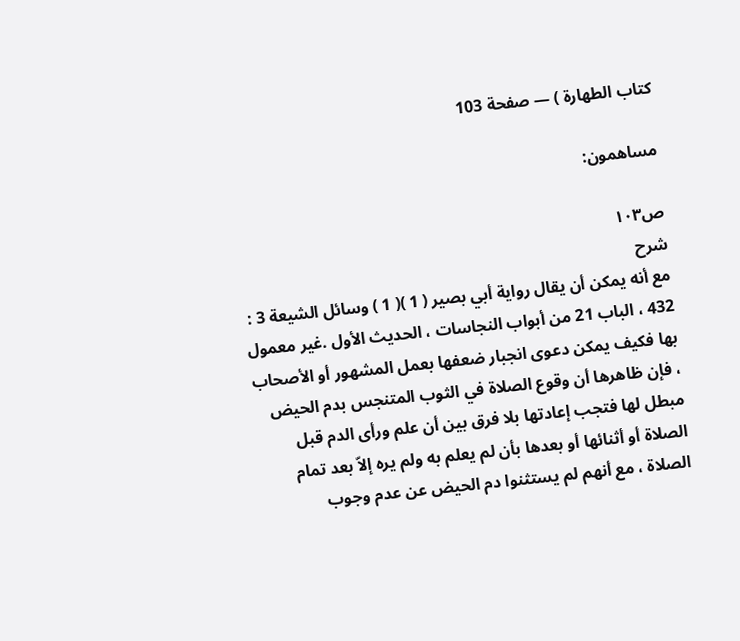كتاب الطهارة ) — صفحة 103

مساهمون:

ص١٠٣
شرح
مع أنه يمكن أن يقال رواية أبي بصير ( 1 )( 1 ) وسائل الشيعة 3 : 432 ، الباب 21 من أبواب النجاسات ، الحديث الأول .غير معمول بها فكيف يمكن دعوى انجبار ضعفها بعمل المشهور أو الأصحاب ، فإن ظاهرها أن وقوع الصلاة في الثوب المتنجس بدم الحيض مبطل لها فتجب إعادتها بلا فرق بين أن علم ورأى الدم قبل الصلاة أو أثنائها أو بعدها بأن لم يعلم به ولم يره إلاّ بعد تمام الصلاة ، مع أنهم لم يستثنوا دم الحيض عن عدم وجوب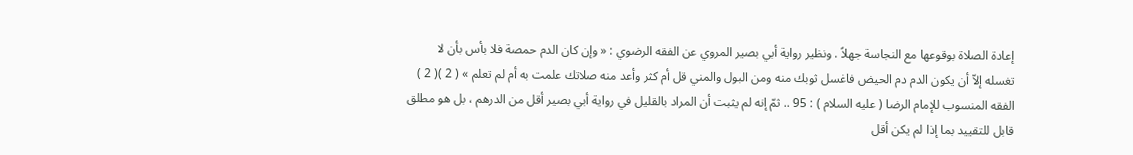إعادة الصلاة بوقوعها مع النجاسة جهلاً . ونظير رواية أبي بصير المروي عن الفقه الرضوي : « وإن كان الدم حمصة فلا بأس بأن لا تغسله إلاّ أن يكون الدم دم الحيض فاغسل ثوبك منه ومن البول والمني قل أم كثر وأعد منه صلاتك علمت به أم لم تعلم » ( 2 )( 2 ) الفقه المنسوب للإمام الرضا ( عليه السلام ) : 95 .. ثمّ إنه لم يثبت أن المراد بالقليل في رواية أبي بصير أقل من الدرهم ، بل هو مطلق قابل للتقييد بما إذا لم يكن أقل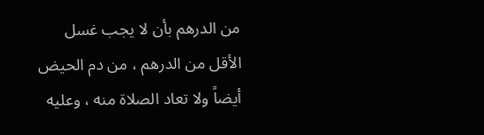من الدرهم بأن لا يجب غسل الأقل من الدرهم ، من دم الحيض أيضاً ولا تعاد الصلاة منه ، وعليه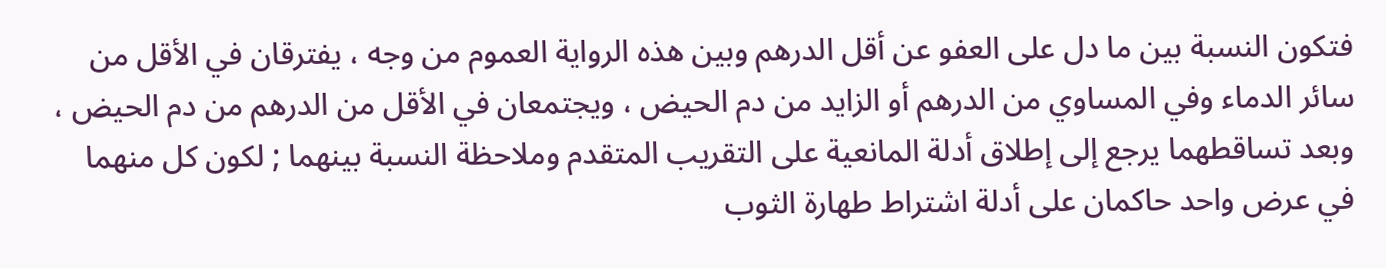فتكون النسبة بين ما دل على العفو عن أقل الدرهم وبين هذه الرواية العموم من وجه ، يفترقان في الأقل من سائر الدماء وفي المساوي من الدرهم أو الزايد من دم الحيض ، ويجتمعان في الأقل من الدرهم من دم الحيض ، وبعد تساقطهما يرجع إلى إطلاق أدلة المانعية على التقريب المتقدم وملاحظة النسبة بينهما ; لكون كل منهما في عرض واحد حاكمان على أدلة اشتراط طهارة الثوب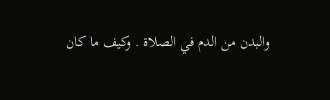والبدن من الدم في الصلاة . وكيف ما كان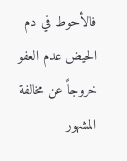فالأحوط في دم الحيض عدم العفو خروجاً عن مخالفة المشهور